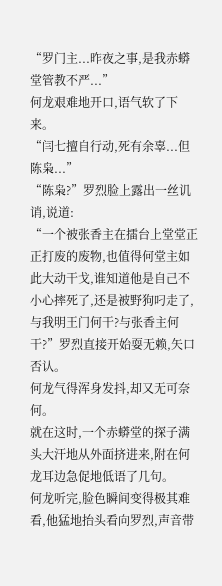“罗门主...昨夜之事,是我赤蟒堂管教不严...”
何龙艰难地开口,语气软了下来。
“闫七擅自行动,死有余辜...但陈枭...”
“陈枭?”罗烈脸上露出一丝讥诮,说道:
“一个被张香主在擂台上堂堂正正打废的废物,也值得何堂主如此大动干戈,谁知道他是自己不小心摔死了,还是被野狗叼走了,与我明王门何干?与张香主何干?”罗烈直接开始耍无赖,矢口否认。
何龙气得浑身发抖,却又无可奈何。
就在这时,一个赤蟒堂的探子满头大汗地从外面挤进来,附在何龙耳边急促地低语了几句。
何龙听完,脸色瞬间变得极其难看,他猛地抬头看向罗烈,声音带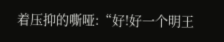着压抑的嘶哑:“好!好一个明王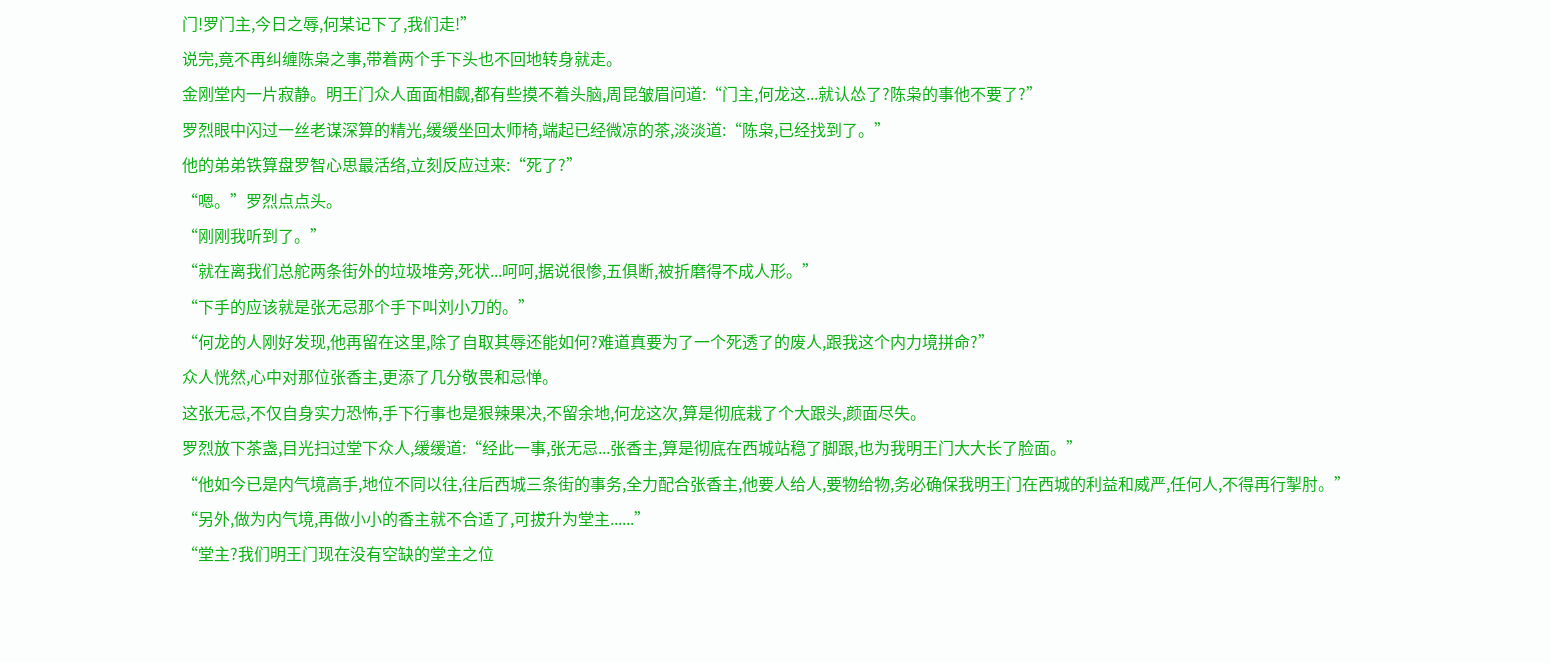门!罗门主,今日之辱,何某记下了,我们走!”
说完,竟不再纠缠陈枭之事,带着两个手下头也不回地转身就走。
金刚堂内一片寂静。明王门众人面面相觑,都有些摸不着头脑,周昆皱眉问道:“门主,何龙这...就认怂了?陈枭的事他不要了?”
罗烈眼中闪过一丝老谋深算的精光,缓缓坐回太师椅,端起已经微凉的茶,淡淡道:“陈枭,已经找到了。”
他的弟弟铁算盘罗智心思最活络,立刻反应过来:“死了?”
“嗯。”罗烈点点头。
“刚刚我听到了。”
“就在离我们总舵两条街外的垃圾堆旁,死状...呵呵,据说很惨,五俱断,被折磨得不成人形。”
“下手的应该就是张无忌那个手下叫刘小刀的。”
“何龙的人刚好发现,他再留在这里,除了自取其辱还能如何?难道真要为了一个死透了的废人,跟我这个内力境拼命?”
众人恍然,心中对那位张香主,更添了几分敬畏和忌惮。
这张无忌,不仅自身实力恐怖,手下行事也是狠辣果决,不留余地,何龙这次,算是彻底栽了个大跟头,颜面尽失。
罗烈放下茶盏,目光扫过堂下众人,缓缓道:“经此一事,张无忌...张香主,算是彻底在西城站稳了脚跟,也为我明王门大大长了脸面。”
“他如今已是内气境高手,地位不同以往,往后西城三条街的事务,全力配合张香主,他要人给人,要物给物,务必确保我明王门在西城的利益和威严,任何人,不得再行掣肘。”
“另外,做为内气境,再做小小的香主就不合适了,可拔升为堂主......”
“堂主?我们明王门现在没有空缺的堂主之位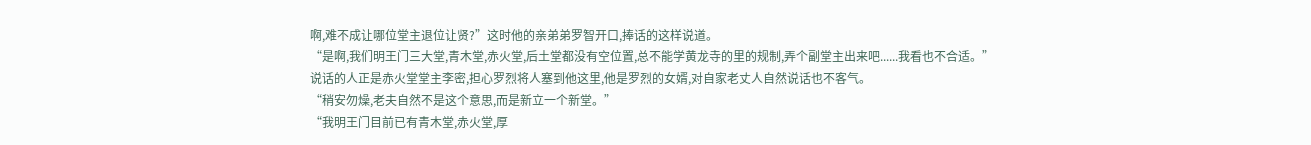啊,难不成让哪位堂主退位让贤?”这时他的亲弟弟罗智开口,捧话的这样说道。
“是啊,我们明王门三大堂,青木堂,赤火堂,后土堂都没有空位置,总不能学黄龙寺的里的规制,弄个副堂主出来吧......我看也不合适。”
说话的人正是赤火堂堂主李密,担心罗烈将人塞到他这里,他是罗烈的女婿,对自家老丈人自然说话也不客气。
“稍安勿燥,老夫自然不是这个意思,而是新立一个新堂。”
“我明王门目前已有青木堂,赤火堂,厚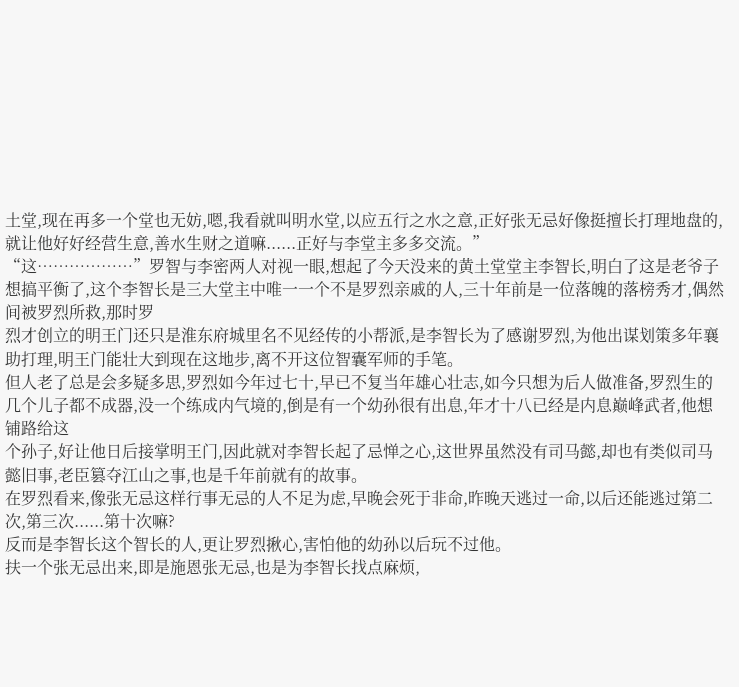土堂,现在再多一个堂也无妨,嗯,我看就叫明水堂,以应五行之水之意,正好张无忌好像挺擅长打理地盘的,就让他好好经营生意,善水生财之道嘛......正好与李堂主多多交流。”
“这………………”罗智与李密两人对视一眼,想起了今天没来的黄土堂堂主李智长,明白了这是老爷子想搞平衡了,这个李智长是三大堂主中唯一一个不是罗烈亲戚的人,三十年前是一位落魄的落榜秀才,偶然间被罗烈所救,那时罗
烈才创立的明王门还只是淮东府城里名不见经传的小帮派,是李智长为了感谢罗烈,为他出谋划策多年襄助打理,明王门能壮大到现在这地步,离不开这位智囊军师的手笔。
但人老了总是会多疑多思,罗烈如今年过七十,早已不复当年雄心壮志,如今只想为后人做准备,罗烈生的几个儿子都不成器,没一个练成内气境的,倒是有一个幼孙很有出息,年才十八已经是内息巅峰武者,他想铺路给这
个孙子,好让他日后接掌明王门,因此就对李智长起了忌惮之心,这世界虽然没有司马懿,却也有类似司马懿旧事,老臣篡夺江山之事,也是千年前就有的故事。
在罗烈看来,像张无忌这样行事无忌的人不足为虑,早晚会死于非命,昨晚天逃过一命,以后还能逃过第二次,第三次......第十次嘛?
反而是李智长这个智长的人,更让罗烈揪心,害怕他的幼孙以后玩不过他。
扶一个张无忌出来,即是施恩张无忌,也是为李智长找点麻烦,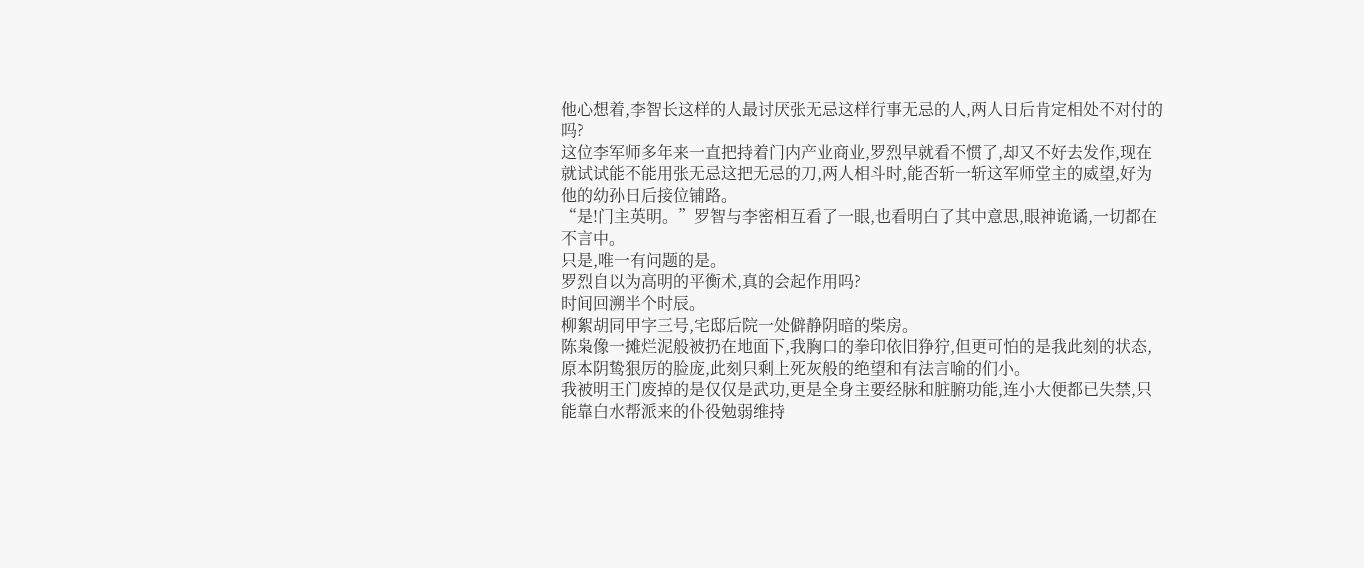他心想着,李智长这样的人最讨厌张无忌这样行事无忌的人,两人日后肯定相处不对付的吗?
这位李军师多年来一直把持着门内产业商业,罗烈早就看不惯了,却又不好去发作,现在就试试能不能用张无忌这把无忌的刀,两人相斗时,能否斩一斩这军师堂主的威望,好为他的幼孙日后接位铺路。
“是!门主英明。”罗智与李密相互看了一眼,也看明白了其中意思,眼神诡谲,一切都在不言中。
只是,唯一有问题的是。
罗烈自以为高明的平衡术,真的会起作用吗?
时间回溯半个时辰。
柳絮胡同甲字三号,宅邸后院一处僻静阴暗的柴房。
陈枭像一摊烂泥般被扔在地面下,我胸口的拳印依旧狰狞,但更可怕的是我此刻的状态,原本阴鸷狠厉的脸庞,此刻只剩上死灰般的绝望和有法言喻的们小。
我被明王门废掉的是仅仅是武功,更是全身主要经脉和脏腑功能,连小大便都已失禁,只能靠白水帮派来的仆役勉弱维持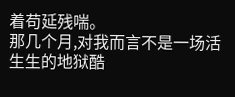着苟延残喘。
那几个月,对我而言不是一场活生生的地狱酷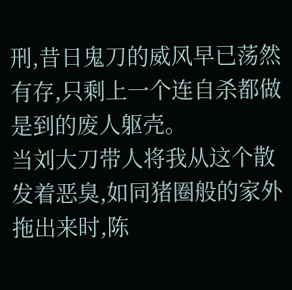刑,昔日鬼刀的威风早已荡然有存,只剩上一个连自杀都做是到的废人躯壳。
当刘大刀带人将我从这个散发着恶臭,如同猪圈般的家外拖出来时,陈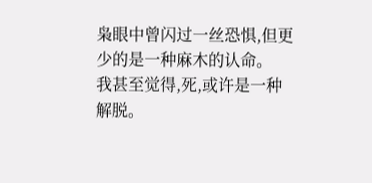枭眼中曾闪过一丝恐惧,但更少的是一种麻木的认命。
我甚至觉得,死,或许是一种解脱。